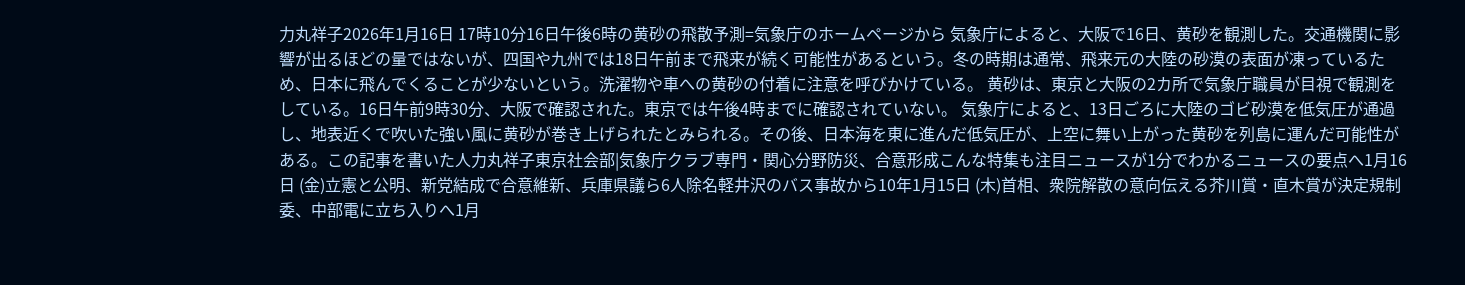力丸祥子2026年1月16日 17時10分16日午後6時の黄砂の飛散予測=気象庁のホームページから 気象庁によると、大阪で16日、黄砂を観測した。交通機関に影響が出るほどの量ではないが、四国や九州では18日午前まで飛来が続く可能性があるという。冬の時期は通常、飛来元の大陸の砂漠の表面が凍っているため、日本に飛んでくることが少ないという。洗濯物や車への黄砂の付着に注意を呼びかけている。 黄砂は、東京と大阪の2カ所で気象庁職員が目視で観測をしている。16日午前9時30分、大阪で確認された。東京では午後4時までに確認されていない。 気象庁によると、13日ごろに大陸のゴビ砂漠を低気圧が通過し、地表近くで吹いた強い風に黄砂が巻き上げられたとみられる。その後、日本海を東に進んだ低気圧が、上空に舞い上がった黄砂を列島に運んだ可能性がある。この記事を書いた人力丸祥子東京社会部|気象庁クラブ専門・関心分野防災、合意形成こんな特集も注目ニュースが1分でわかるニュースの要点へ1月16日 (金)立憲と公明、新党結成で合意維新、兵庫県議ら6人除名軽井沢のバス事故から10年1月15日 (木)首相、衆院解散の意向伝える芥川賞・直木賞が決定規制委、中部電に立ち入りへ1月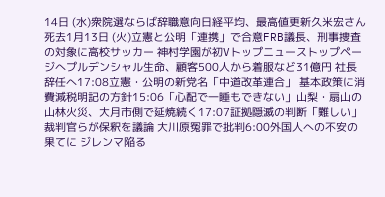14日 (水)衆院選ならば辞職意向日経平均、最高値更新久米宏さん死去1月13日 (火)立憲と公明「連携」で合意FRB議長、刑事捜査の対象に高校サッカー 神村学園が初Vトップニューストップページへプルデンシャル生命、顧客500人から着服など31億円 社長辞任へ17:08立憲・公明の新党名「中道改革連合」 基本政策に消費減税明記の方針15:06「心配で一睡もできない」山梨・扇山の山林火災、大月市側で延焼続く17:07証拠隠滅の判断「難しい」 裁判官らが保釈を議論 大川原冤罪で批判6:00外国人への不安の果てに ジレンマ陥る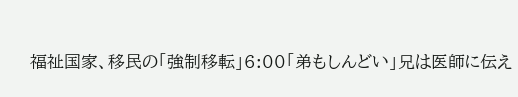福祉国家、移民の「強制移転」6:00「弟もしんどい」兄は医師に伝え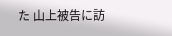た 山上被告に訪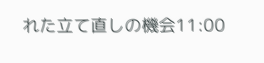れた立て直しの機会11:00